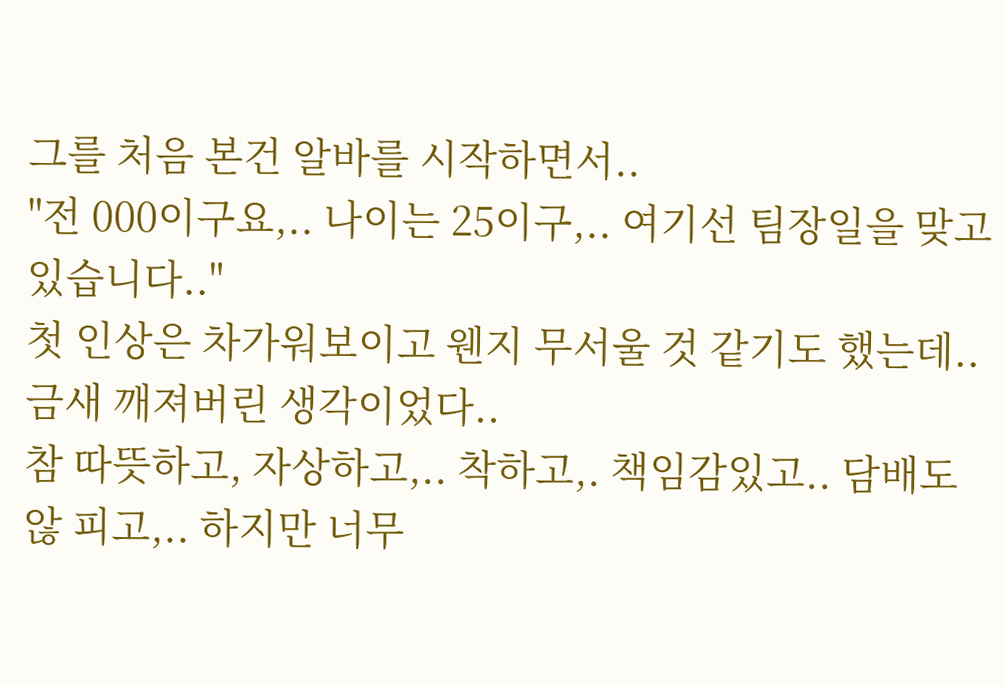그를 처음 본건 알바를 시작하면서..
"전 000이구요,.. 나이는 25이구,.. 여기선 팀장일을 맞고 있습니다.."
첫 인상은 차가워보이고 웬지 무서울 것 같기도 했는데.. 금새 깨져버린 생각이었다..
참 따뜻하고, 자상하고,.. 착하고,. 책임감있고.. 담배도 않 피고,.. 하지만 너무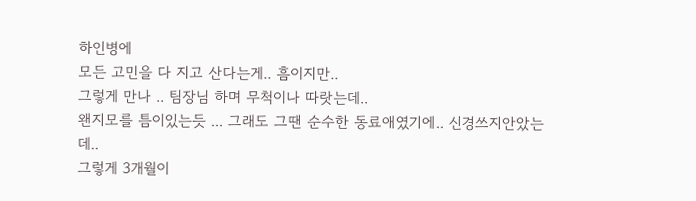하인병에
모든 고민을 다 지고 산다는게.. 흠이지만..
그렇게 만나 .. 팀장님 하며 무척이나 따랏는데..
왠지모를 틈이있는듯 ... 그래도 그땐 순수한 동료애였기에.. 신경쓰지안았는데..
그렇게 3개월이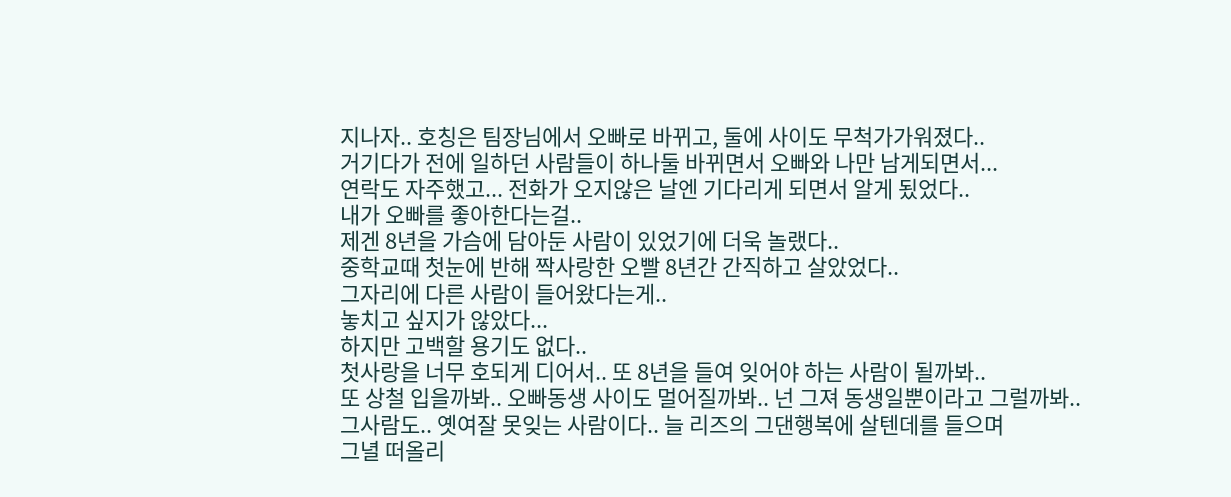지나자.. 호칭은 팀장님에서 오빠로 바뀌고, 둘에 사이도 무척가가워졌다..
거기다가 전에 일하던 사람들이 하나둘 바뀌면서 오빠와 나만 남게되면서...
연락도 자주했고... 전화가 오지않은 날엔 기다리게 되면서 알게 됬었다..
내가 오빠를 좋아한다는걸..
제겐 8년을 가슴에 담아둔 사람이 있었기에 더욱 놀랬다..
중학교때 첫눈에 반해 짝사랑한 오빨 8년간 간직하고 살았었다..
그자리에 다른 사람이 들어왔다는게..
놓치고 싶지가 않았다...
하지만 고백할 용기도 없다..
첫사랑을 너무 호되게 디어서.. 또 8년을 들여 잊어야 하는 사람이 될까봐..
또 상철 입을까봐.. 오빠동생 사이도 멀어질까봐.. 넌 그져 동생일뿐이라고 그럴까봐..
그사람도.. 옛여잘 못잊는 사람이다.. 늘 리즈의 그댄행복에 살텐데를 들으며
그녈 떠올리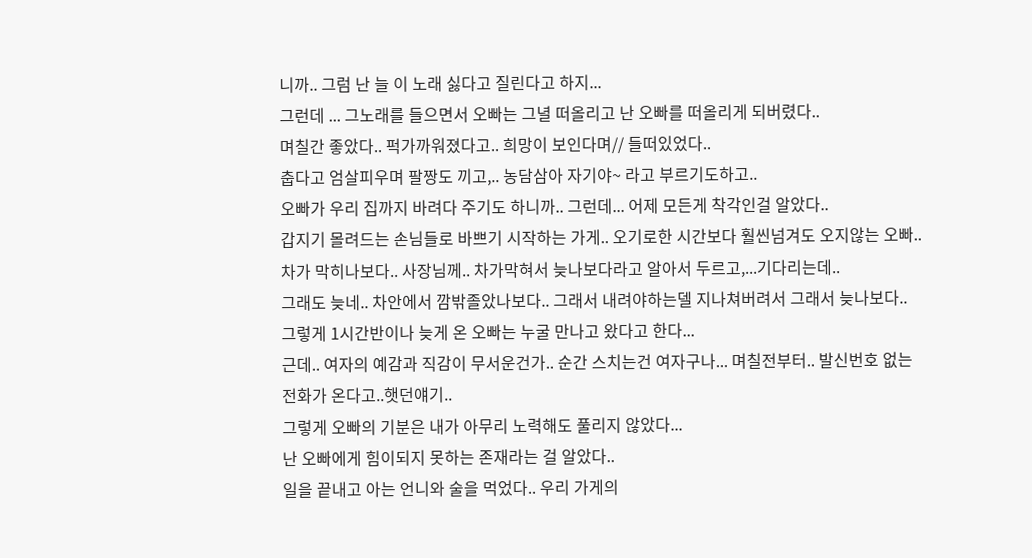니까.. 그럼 난 늘 이 노래 싫다고 질린다고 하지...
그런데 ... 그노래를 들으면서 오빠는 그녈 떠올리고 난 오빠를 떠올리게 되버렸다..
며칠간 좋았다.. 퍽가까워졌다고.. 희망이 보인다며// 들떠있었다..
춥다고 엄살피우며 팔짱도 끼고,.. 농담삼아 자기야~ 라고 부르기도하고..
오빠가 우리 집까지 바려다 주기도 하니까.. 그런데... 어제 모든게 착각인걸 알았다..
갑지기 몰려드는 손님들로 바쁘기 시작하는 가게.. 오기로한 시간보다 훨씬넘겨도 오지않는 오빠..
차가 막히나보다.. 사장님께.. 차가막혀서 늦나보다라고 알아서 두르고,...기다리는데..
그래도 늦네.. 차안에서 깜밖졸았나보다.. 그래서 내려야하는델 지나쳐버려서 그래서 늦나보다..
그렇게 1시간반이나 늦게 온 오빠는 누굴 만나고 왔다고 한다...
근데.. 여자의 예감과 직감이 무서운건가.. 순간 스치는건 여자구나... 며칠전부터.. 발신번호 없는
전화가 온다고..햇던얘기..
그렇게 오빠의 기분은 내가 아무리 노력해도 풀리지 않았다...
난 오빠에게 힘이되지 못하는 존재라는 걸 알았다..
일을 끝내고 아는 언니와 술을 먹었다.. 우리 가게의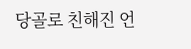당골로 친해진 언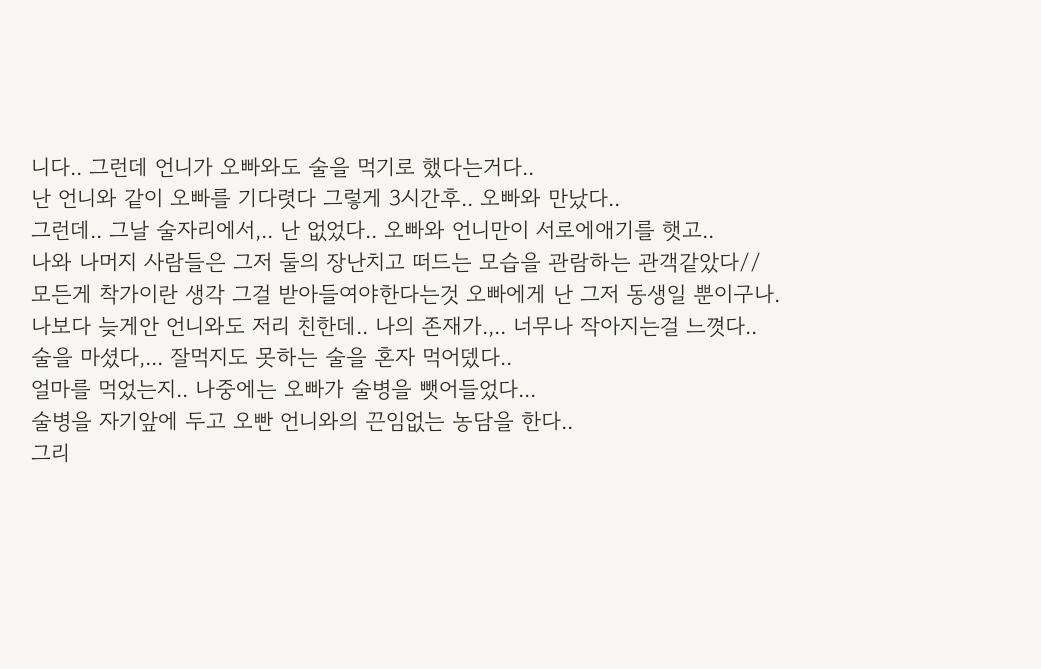니다.. 그런데 언니가 오빠와도 술을 먹기로 했다는거다..
난 언니와 같이 오빠를 기다렷다 그렇게 3시간후.. 오빠와 만났다..
그런데.. 그날 술자리에서,.. 난 없었다.. 오빠와 언니만이 서로에애기를 햇고..
나와 나머지 사람들은 그저 둘의 장난치고 떠드는 모습을 관람하는 관객같았다//
모든게 착가이란 생각 그걸 받아들여야한다는것 오빠에게 난 그저 동생일 뿐이구나.
나보다 늦게안 언니와도 저리 친한데.. 나의 존재가.,.. 너무나 작아지는걸 느꼇다..
술을 마셨다,... 잘먹지도 못하는 술을 혼자 먹어뎄다..
얼마를 먹었는지.. 나중에는 오빠가 술병을 뺏어들었다...
술병을 자기앞에 두고 오빤 언니와의 끈임없는 농담을 한다..
그리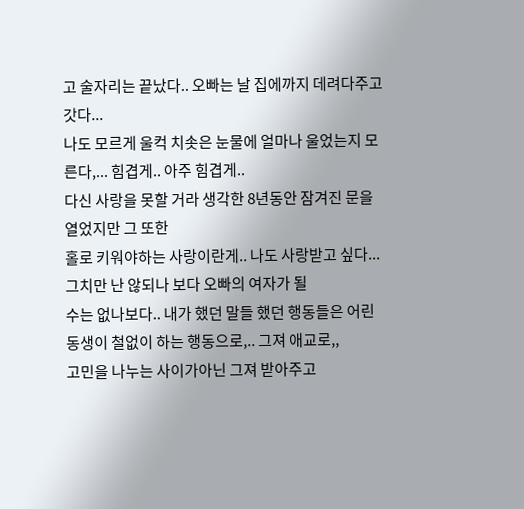고 술자리는 끝났다.. 오빠는 날 집에까지 데려다주고 갓다...
나도 모르게 울컥 치솟은 눈물에 얼마나 울었는지 모른다,... 힘겹게.. 아주 힘겹게..
다신 사랑을 못할 거라 생각한 8년동안 잠겨진 문을 열었지만 그 또한
홀로 키워야하는 사랑이란게.. 나도 사랑받고 싶다... 그치만 난 않되나 보다 오빠의 여자가 될
수는 없나보다.. 내가 했던 말들 했던 행동들은 어린 동생이 철없이 하는 행동으로,.. 그져 애교로,,
고민을 나누는 사이가아닌 그져 받아주고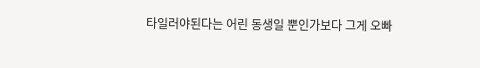타일러야된다는 어린 동생일 뿐인가보다 그게 오빠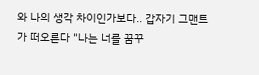와 나의 생각 차이인가보다.. 갑자기 그맨트가 떠오른다 "나는 너를 꿈꾸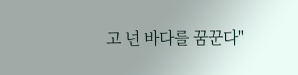고 넌 바다를 꿈꾼다"